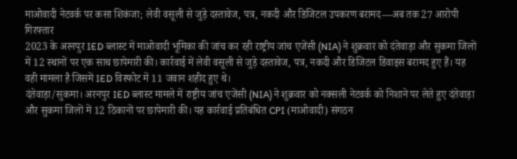माओवादी नेटवर्क पर कसा शिकंजा; लेवी वसूली से जुड़े दस्तावेज, पत्र, नकदी और डिजिटल उपकरण बरामद—अब तक 27 आरोपी गिरफ्तार
2023 के अरनपुर IED ब्लास्ट में माओवादी भूमिका की जांच कर रही राष्ट्रीय जांच एजेंसी (NIA) ने शुक्रवार को दंतेवाड़ा और सुकमा जिलों में 12 स्थानों पर एक साथ छापेमारी की। कार्रवाई में लेवी वसूली से जुड़े दस्तावेज, पत्र, नकदी और डिजिटल डिवाइस बरामद हुए हैं। यह वही मामला है जिसमें IED विस्फोट में 11 जवान शहीद हुए थे।
दंतेवाड़ा/सुकमा। अरनपुर IED ब्लास्ट मामले में राष्ट्रीय जांच एजेंसी (NIA) ने शुक्रवार को नक्सली नेटवर्क को निशाने पर लेते हुए दंतेवाड़ा और सुकमा जिलों में 12 ठिकानों पर छापेमारी की। यह कार्रवाई प्रतिबंधित CPI (माओवादी) संगठन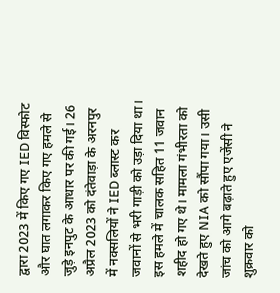द्वारा 2023 में किए गए IED विस्फोट और घात लगाकर किए गए हमले से जुड़े इनपुट के आधार पर की गई। 26 अप्रैल 2023 को दंतेवाड़ा के अरनपुर में नक्सलियों ने IED ब्लास्ट कर जवानों से भरी गाड़ी को उड़ा दिया था। इस हमले में चालक सहित 11 जवान शहीद हो गए थे। मामला गंभीरता को देखते हुए NIA को सौंपा गया। उसी जांच को आगे बढ़ाते हुए एजेंसी ने शुक्रवार को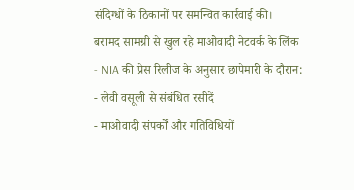संदिग्धों के ठिकानों पर समन्वित कार्रवाई की।
बरामद सामग्री से खुल रहे माओवादी नेटवर्क के लिंक
- NIA की प्रेस रिलीज के अनुसार छापेमारी के दौरान:
- लेवी वसूली से संबंधित रसीदें
- माओवादी संपर्कों और गतिविधियों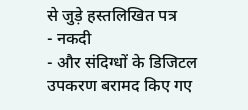से जुड़े हस्तलिखित पत्र
- नकदी
- और संदिग्धों के डिजिटल उपकरण बरामद किए गए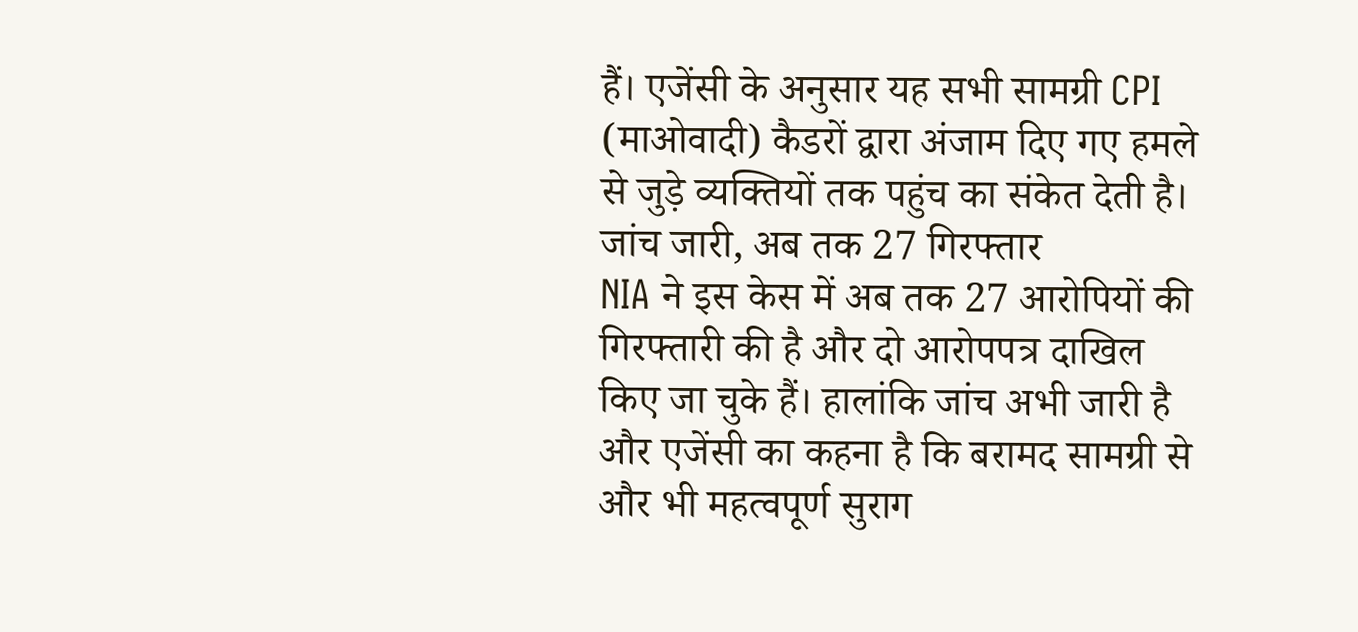हैं। एजेंसी के अनुसार यह सभी सामग्री CPI (माओवादी) कैडरों द्वारा अंजाम दिए गए हमले से जुड़े व्यक्तियों तक पहुंच का संकेत देती है।
जांच जारी, अब तक 27 गिरफ्तार
NIA ने इस केस में अब तक 27 आरोपियों की गिरफ्तारी की है और दो आरोपपत्र दाखिल किए जा चुके हैं। हालांकि जांच अभी जारी है और एजेंसी का कहना है कि बरामद सामग्री से और भी महत्वपूर्ण सुराग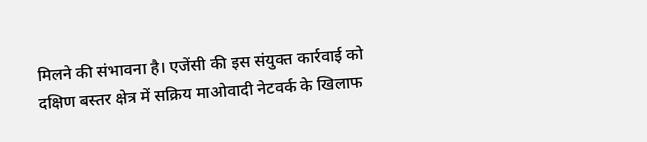मिलने की संभावना है। एजेंसी की इस संयुक्त कार्रवाई को दक्षिण बस्तर क्षेत्र में सक्रिय माओवादी नेटवर्क के खिलाफ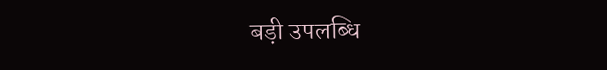बड़ी उपलब्धि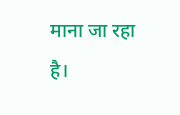माना जा रहा है।